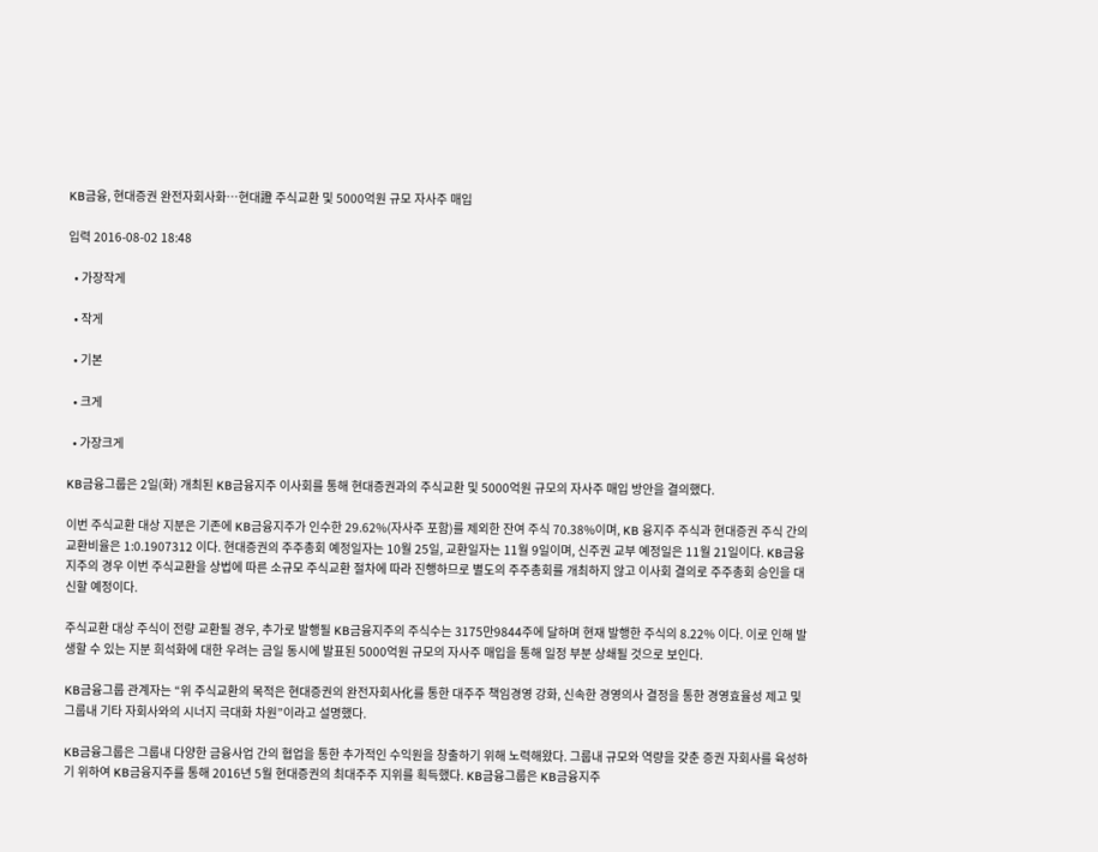KB금융, 현대증권 완전자회사화…현대證 주식교환 및 5000억원 규모 자사주 매입

입력 2016-08-02 18:48

  • 가장작게

  • 작게

  • 기본

  • 크게

  • 가장크게

KB금융그룹은 2일(화) 개최된 KB금융지주 이사회를 통해 현대증권과의 주식교환 및 5000억원 규모의 자사주 매입 방안을 결의했다.

이번 주식교환 대상 지분은 기존에 KB금융지주가 인수한 29.62%(자사주 포함)를 제외한 잔여 주식 70.38%이며, KB 융지주 주식과 현대증권 주식 간의 교환비율은 1:0.1907312 이다. 현대증권의 주주총회 예정일자는 10월 25일, 교환일자는 11월 9일이며, 신주권 교부 예정일은 11월 21일이다. KB금융지주의 경우 이번 주식교환을 상법에 따른 소규모 주식교환 절차에 따라 진행하므로 별도의 주주총회를 개최하지 않고 이사회 결의로 주주총회 승인을 대신할 예정이다.

주식교환 대상 주식이 전량 교환될 경우, 추가로 발행될 KB금융지주의 주식수는 3175만9844주에 달하며 현재 발행한 주식의 8.22% 이다. 이로 인해 발생할 수 있는 지분 희석화에 대한 우려는 금일 동시에 발표된 5000억원 규모의 자사주 매입을 통해 일정 부분 상쇄될 것으로 보인다.

KB금융그룹 관계자는 “위 주식교환의 목적은 현대증권의 완전자회사化를 통한 대주주 책임경영 강화, 신속한 경영의사 결정을 통한 경영효율성 제고 및 그룹내 기타 자회사와의 시너지 극대화 차원”이라고 설명했다.

KB금융그룹은 그룹내 다양한 금융사업 간의 협업을 통한 추가적인 수익원을 창출하기 위해 노력해왔다. 그룹내 규모와 역량을 갖춘 증권 자회사를 육성하기 위하여 KB금융지주를 통해 2016년 5월 현대증권의 최대주주 지위를 획득했다. KB금융그룹은 KB금융지주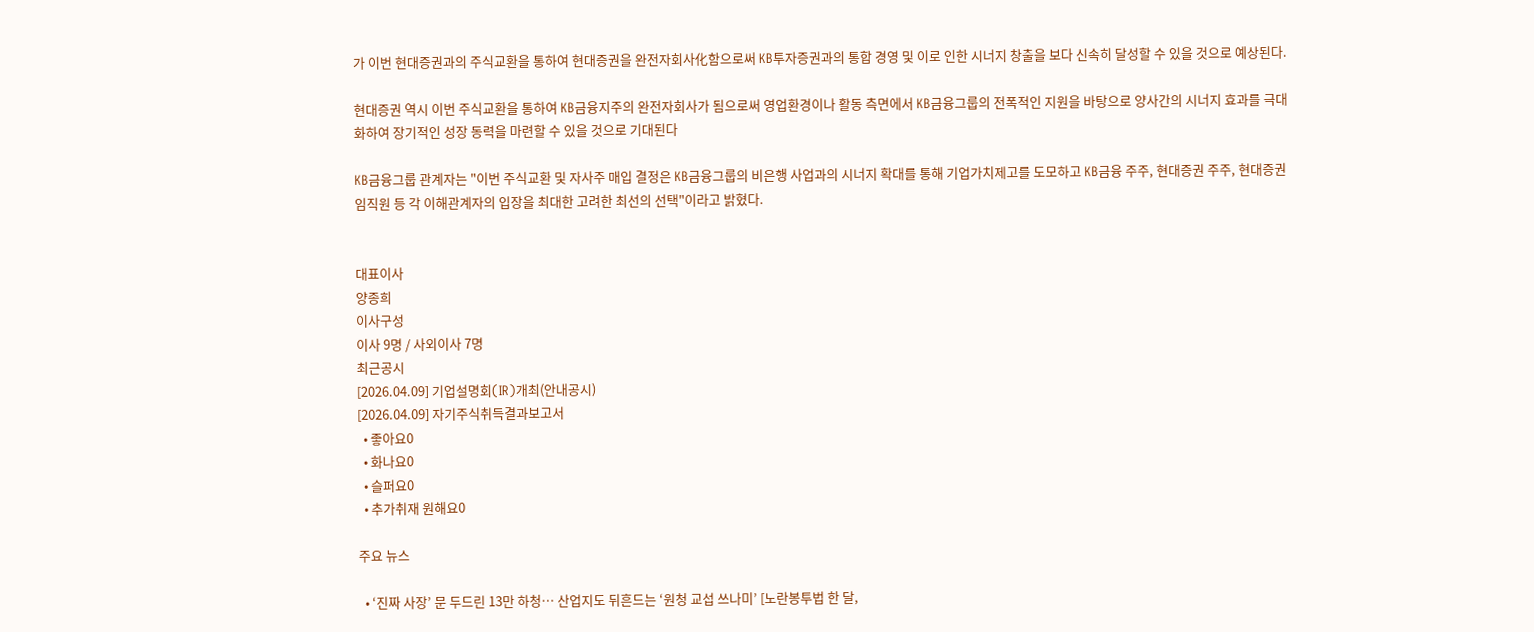가 이번 현대증권과의 주식교환을 통하여 현대증권을 완전자회사化함으로써 KB투자증권과의 통합 경영 및 이로 인한 시너지 창출을 보다 신속히 달성할 수 있을 것으로 예상된다.

현대증권 역시 이번 주식교환을 통하여 KB금융지주의 완전자회사가 됨으로써 영업환경이나 활동 측면에서 KB금융그룹의 전폭적인 지원을 바탕으로 양사간의 시너지 효과를 극대화하여 장기적인 성장 동력을 마련할 수 있을 것으로 기대된다

KB금융그룹 관계자는 "이번 주식교환 및 자사주 매입 결정은 KB금융그룹의 비은행 사업과의 시너지 확대를 통해 기업가치제고를 도모하고 KB금융 주주, 현대증권 주주, 현대증권 임직원 등 각 이해관계자의 입장을 최대한 고려한 최선의 선택"이라고 밝혔다.


대표이사
양종희
이사구성
이사 9명 / 사외이사 7명
최근공시
[2026.04.09] 기업설명회(IR)개최(안내공시)
[2026.04.09] 자기주식취득결과보고서
  • 좋아요0
  • 화나요0
  • 슬퍼요0
  • 추가취재 원해요0

주요 뉴스

  • ‘진짜 사장’ 문 두드린 13만 하청… 산업지도 뒤흔드는 ‘원청 교섭 쓰나미’ [노란봉투법 한 달,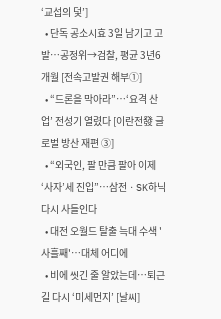‘교섭의 덫’]
  • 단독 공소시효 3일 남기고 고발…공정위→검찰, 평균 3년6개월 [전속고발권 해부①]
  • “드론을 막아라”…‘요격 산업’ 전성기 열렸다 [이란전發 글로벌 방산 재편 ③]
  • “외국인, 팔 만큼 팔아 이제 ‘사자’세 진입”⋯삼전ㆍSK하닉 다시 사들인다
  • 대전 오월드 탈출 늑대 수색 '사흘째'…대체 어디에
  • 비에 씻긴 줄 알았는데…퇴근길 다시 ‘미세먼지’ [날씨]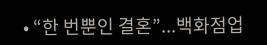• “한 번뿐인 결혼”...백화점업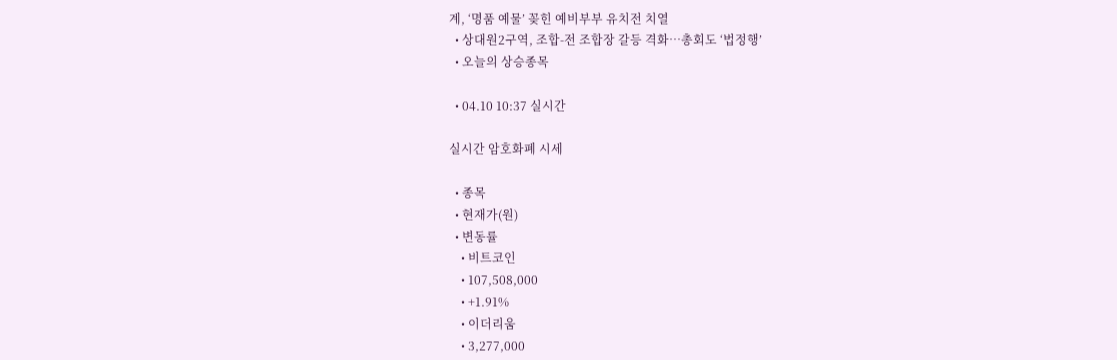계, ‘명품 예물’ 꽂힌 예비부부 유치전 치열
  • 상대원2구역, 조합-전 조합장 갈등 격화⋯총회도 ‘법정행’
  • 오늘의 상승종목

  • 04.10 10:37 실시간

실시간 암호화폐 시세

  • 종목
  • 현재가(원)
  • 변동률
    • 비트코인
    • 107,508,000
    • +1.91%
    • 이더리움
    • 3,277,000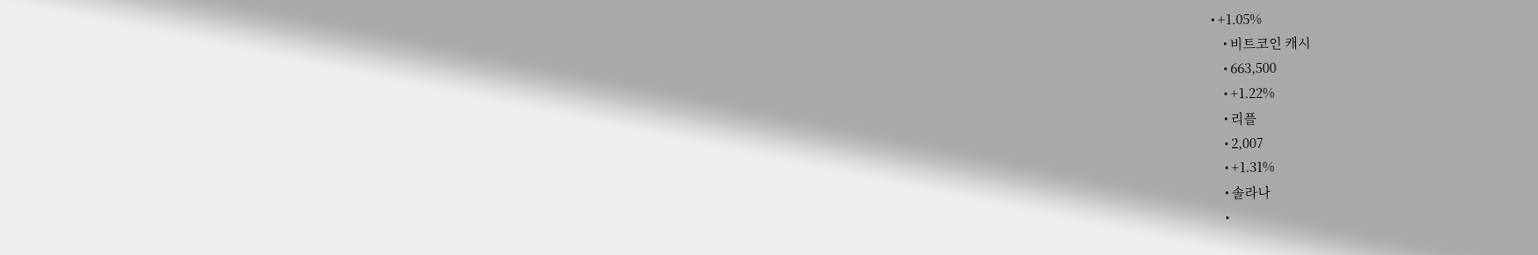• +1.05%
    • 비트코인 캐시
    • 663,500
    • +1.22%
    • 리플
    • 2,007
    • +1.31%
    • 솔라나
    •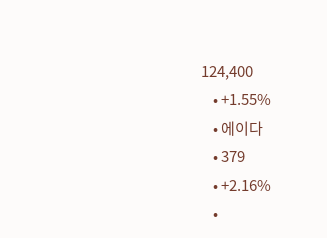124,400
    • +1.55%
    • 에이다
    • 379
    • +2.16%
    •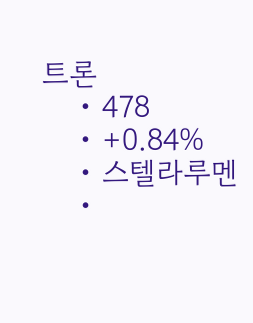트론
    • 478
    • +0.84%
    • 스텔라루멘
    •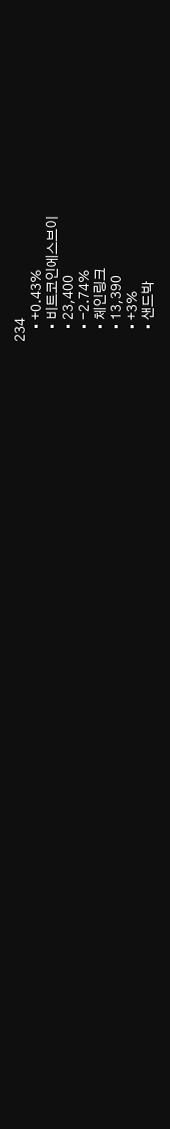234
    • +0.43%
    • 비트코인에스브이
    • 23,400
    • -2.74%
    • 체인링크
    • 13,390
    • +3%
    • 샌드박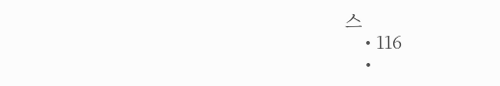스
    • 116
    •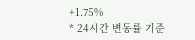+1.75%
* 24시간 변동률 기준